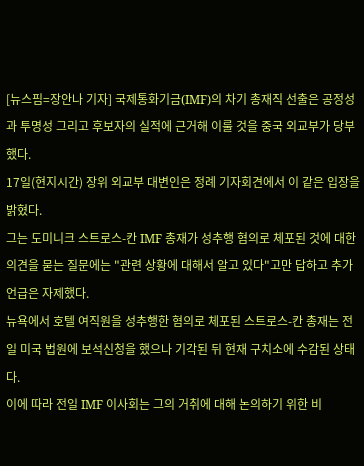[뉴스핌=장안나 기자] 국제통화기금(IMF)의 차기 총재직 선출은 공정성과 투명성 그리고 후보자의 실적에 근거해 이룰 것을 중국 외교부가 당부했다.
17일(현지시간) 장위 외교부 대변인은 정례 기자회견에서 이 같은 입장을 밝혔다.
그는 도미니크 스트로스-칸 IMF 총재가 성추행 혐의로 체포된 것에 대한 의견을 묻는 질문에는 "관련 상황에 대해서 알고 있다"고만 답하고 추가 언급은 자제했다.
뉴욕에서 호텔 여직원을 성추행한 혐의로 체포된 스트로스-칸 총재는 전일 미국 법원에 보석신청을 했으나 기각된 뒤 현재 구치소에 수감된 상태다.
이에 따라 전일 IMF 이사회는 그의 거취에 대해 논의하기 위한 비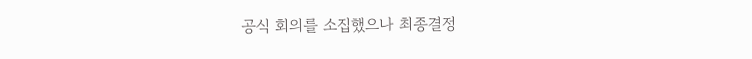공식 회의를 소집했으나 최종결정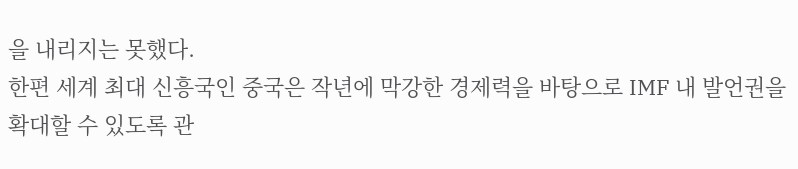을 내리지는 못했다.
한편 세계 최대 신흥국인 중국은 작년에 막강한 경제력을 바탕으로 IMF 내 발언권을 확대할 수 있도록 관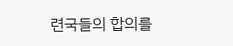련국들의 합의를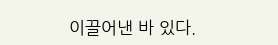이끌어낸 바 있다.